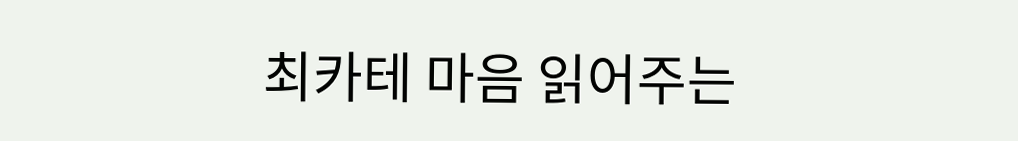최카테 마음 읽어주는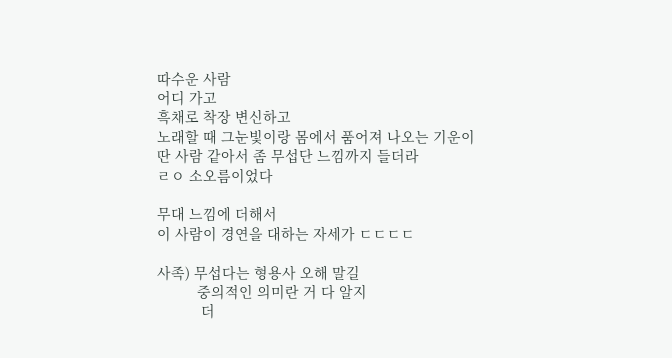따수운 사람
어디 가고
흑채로 착장 변신하고
노래할 때 그눈빛이랑 몸에서 품어져 나오는 기운이
딴 사람 같아서 좀 무섭단 느낌까지 들더라
ㄹㅇ 소오름이었다

무대 느낌에 더해서
이 사람이 경연을 대하는 자세가 ㄷㄷㄷㄷ

사족) 무섭다는 형용사 오해 말길
          중의적인 의미란 거 다 알지
           더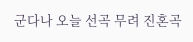군다나 오늘 선곡 무려 진혼곡